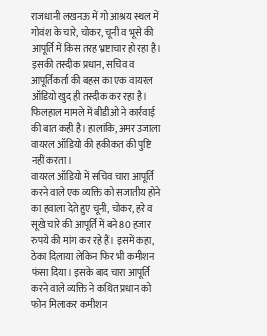राजधानी लखनऊ में गो आश्रय स्थल में गोवंश के चारे, चोकर, चूनी व भूसे की आपूर्ति में किस तरह भ्रष्टाचार हो रहा है। इसकी तस्दीक प्रधान, सचिव व आपूर्तिकर्ता की बहस का एक वायरल ऑडियो खुद ही तस्दीक कर रहा है। फिलहाल मामले में बीडीओ ने कार्रवाई की बात कही है। हालांकि, अमर उजाला वायरल ऑडियो की हकीकत की पुष्टि नहीं करता।
वायरल ऑडियो में सचिव चारा आपूर्ति करने वाले एक व्यक्ति को सजातीय होने का हवाला देते हुए चूनी, चोकर, हरे व सूखे चारे की आपूर्ति में बने 80 हजार रुपये की मांग कर रहे हैं। इसमें कहा, ठेका दिलाया लेकिन फिर भी कमीशन फंसा दिया। इसके बाद चारा आपूर्ति करने वाले व्यक्ति ने कथित प्रधान को फोन मिलाकर कमीशन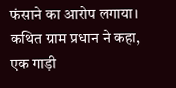फंसाने का आरोप लगाया। कथित ग्राम प्रधान ने कहा, एक गाड़ी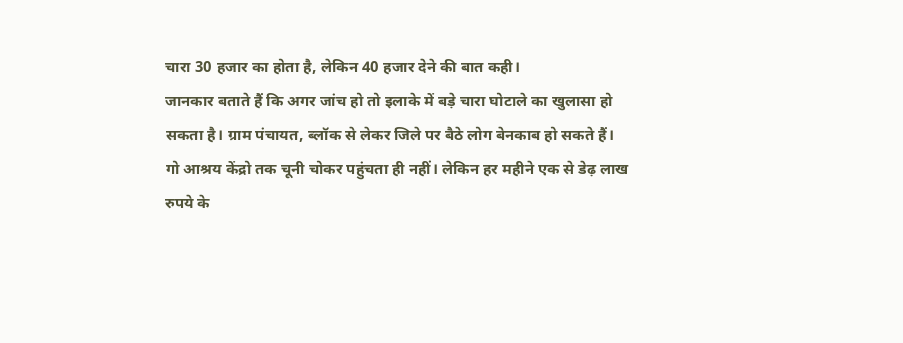चारा 30 हजार का होता है, लेकिन 40 हजार देने की बात कही।
जानकार बताते हैं कि अगर जांच हो तो इलाके में बड़े चारा घोटाले का खुलासा हो सकता है। ग्राम पंचायत, ब्लॉक से लेकर जिले पर बैठे लोग बेनकाब हो सकते हैं। गो आश्रय केंद्रो तक चूनी चोकर पहुंचता ही नहीं। लेकिन हर महीने एक से डेढ़ लाख रुपये के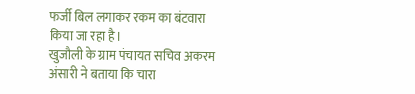फर्जी बिल लगाकर रकम का बंटवारा किया जा रहा है।
खुजौली के ग्राम पंचायत सचिव अकरम अंसारी ने बताया कि चारा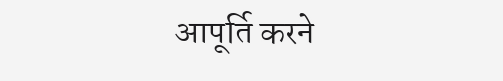आपूर्ति करने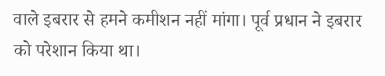वाले इबरार से हमने कमीशन नहीं मांगा। पूर्व प्रधान ने इबरार को परेशान किया था।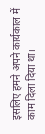इसलिए हमने अपने कार्यकाल में काम दिला दिया था।